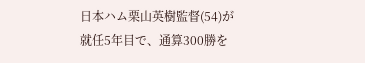日本ハム栗山英樹監督(54)が就任5年目で、通算300勝を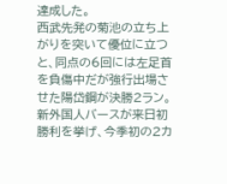達成した。
西武先発の菊池の立ち上がりを突いて優位に立つと、同点の6回には左足首を負傷中だが強行出場させた陽岱鋼が決勝2ラン。
新外国人バースが来日初勝利を挙げ、今季初の2カ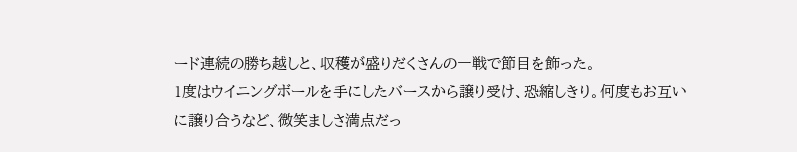ード連続の勝ち越しと、収穫が盛りだくさんの一戦で節目を飾った。
1度はウイニングボールを手にしたバースから譲り受け、恐縮しきり。何度もお互いに譲り合うなど、微笑ましさ満点だっ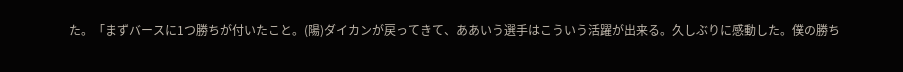た。「まずバースに1つ勝ちが付いたこと。(陽)ダイカンが戻ってきて、ああいう選手はこういう活躍が出来る。久しぶりに感動した。僕の勝ち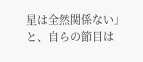星は全然関係ない」と、自らの節目は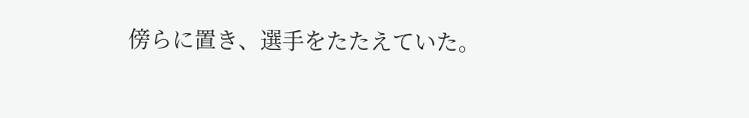傍らに置き、選手をたたえていた。